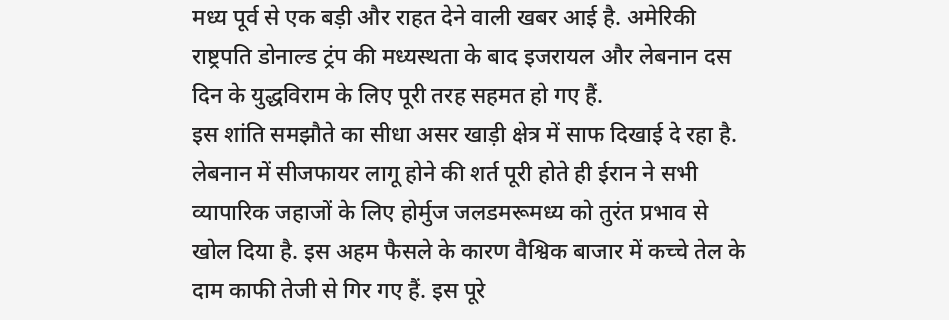मध्य पूर्व से एक बड़ी और राहत देने वाली खबर आई है. अमेरिकी राष्ट्रपति डोनाल्ड ट्रंप की मध्यस्थता के बाद इजरायल और लेबनान दस दिन के युद्धविराम के लिए पूरी तरह सहमत हो गए हैं.
इस शांति समझौते का सीधा असर खाड़ी क्षेत्र में साफ दिखाई दे रहा है. लेबनान में सीजफायर लागू होने की शर्त पूरी होते ही ईरान ने सभी व्यापारिक जहाजों के लिए होर्मुज जलडमरूमध्य को तुरंत प्रभाव से खोल दिया है. इस अहम फैसले के कारण वैश्विक बाजार में कच्चे तेल के दाम काफी तेजी से गिर गए हैं. इस पूरे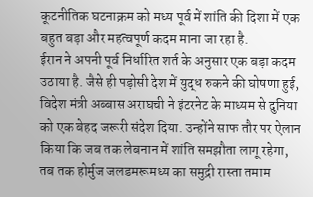कूटनीतिक घटनाक्रम को मध्य पूर्व में शांति की दिशा में एक बहुत बड़ा और महत्वपूर्ण कदम माना जा रहा है.
ईरान ने अपनी पूर्व निर्धारित शर्त के अनुसार एक बड़ा कदम उठाया है. जैसे ही पड़ोसी देश में युद्ध रुकने की घोषणा हुई, विदेश मंत्री अब्बास अराघची ने इंटरनेट के माध्यम से दुनिया को एक बेहद जरूरी संदेश दिया. उन्होंने साफ तौर पर ऐलान किया कि जब तक लेबनान में शांति समझौता लागू रहेगा, तब तक होर्मुज जलडमरूमध्य का समुद्री रास्ता तमाम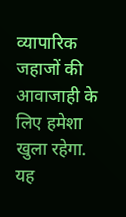व्यापारिक जहाजों की आवाजाही के लिए हमेशा खुला रहेगा. यह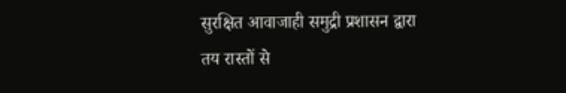सुरक्षित आवाजाही समुद्री प्रशासन द्वारा तय रास्तों से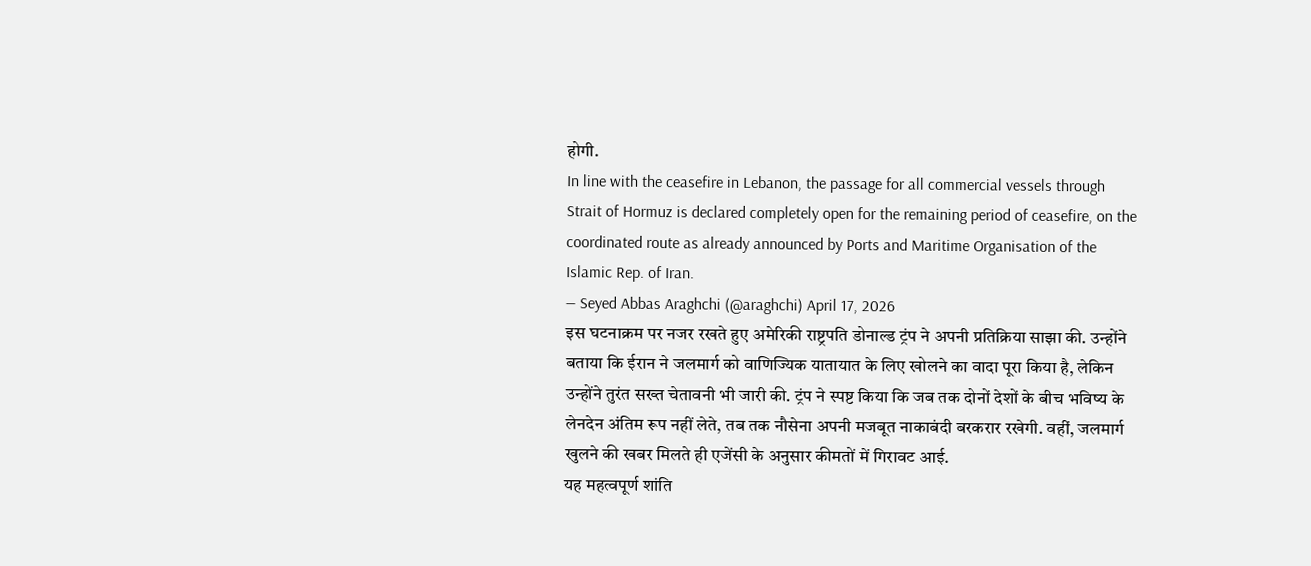होगी.
In line with the ceasefire in Lebanon, the passage for all commercial vessels through Strait of Hormuz is declared completely open for the remaining period of ceasefire, on the coordinated route as already announced by Ports and Maritime Organisation of the Islamic Rep. of Iran.
— Seyed Abbas Araghchi (@araghchi) April 17, 2026
इस घटनाक्रम पर नजर रखते हुए अमेरिकी राष्ट्रपति डोनाल्ड ट्रंप ने अपनी प्रतिक्रिया साझा की. उन्होंने बताया कि ईरान ने जलमार्ग को वाणिज्यिक यातायात के लिए खोलने का वादा पूरा किया है, लेकिन उन्होंने तुरंत सख्त चेतावनी भी जारी की. ट्रंप ने स्पष्ट किया कि जब तक दोनों देशों के बीच भविष्य के लेनदेन अंतिम रूप नहीं लेते, तब तक नौसेना अपनी मजबूत नाकाबंदी बरकरार रखेगी. वहीं, जलमार्ग खुलने की खबर मिलते ही एजेंसी के अनुसार कीमतों में गिरावट आई.
यह महत्वपूर्ण शांति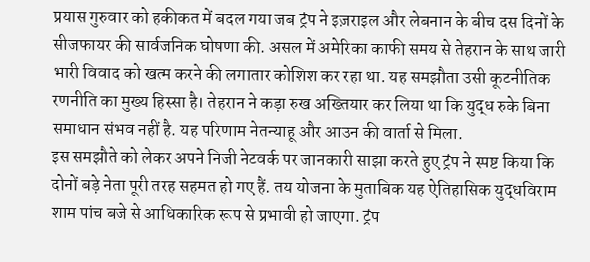प्रयास गुरुवार को हकीकत में बदल गया जब ट्रंप ने इज़राइल और लेबनान के बीच दस दिनों के सीजफायर की सार्वजनिक घोषणा की. असल में अमेरिका काफी समय से तेहरान के साथ जारी भारी विवाद को खत्म करने की लगातार कोशिश कर रहा था. यह समझौता उसी कूटनीतिक रणनीति का मुख्य हिस्सा है। तेहरान ने कड़ा रुख अख्तियार कर लिया था कि युद्ध रुके बिना समाधान संभव नहीं है. यह परिणाम नेतन्याहू और आउन की वार्ता से मिला.
इस समझौते को लेकर अपने निजी नेटवर्क पर जानकारी साझा करते हुए ट्रंप ने स्पष्ट किया कि दोनों बड़े नेता पूरी तरह सहमत हो गए हैं. तय योजना के मुताबिक यह ऐतिहासिक युद्धविराम शाम पांच बजे से आधिकारिक रूप से प्रभावी हो जाएगा. ट्रंप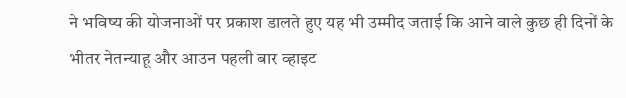ने भविष्य की योजनाओं पर प्रकाश डालते हुए यह भी उम्मीद जताई कि आने वाले कुछ ही दिनों के भीतर नेतन्याहू और आउन पहली बार व्हाइट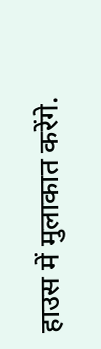हाउस में मुलाकात करेंगे.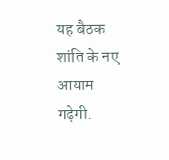यह बैठक शांति के नए आयाम गढ़ेगी.